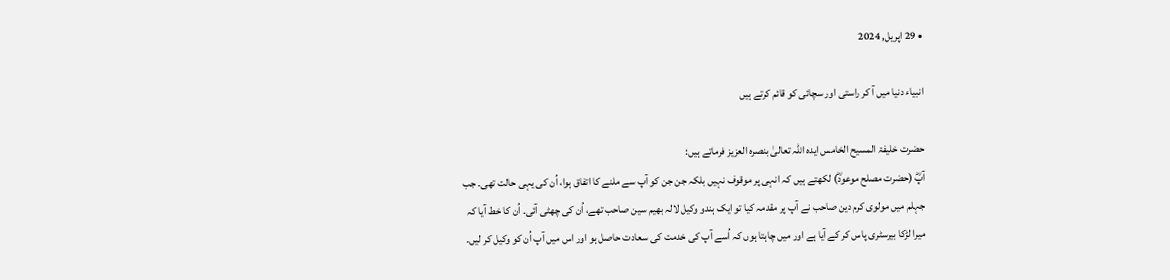• 29 اپریل, 2024

انبیاء دنیا میں آ کر راستی اور سچائی کو قائم کرتے ہیں

حضرت خلیفۃ المسیح الخامس ایدہ اللہ تعالیٰ بنصرہ العزیز فرماتے ہیں:
آپؓ (حضرت مصلح موعودؓ) لکھتے ہیں کہ انہی پر موقوف نہیں بلکہ جن جن کو آپ سے ملنے کا اتفاق ہوا، اُن کی یہی حالت تھی۔ جب جہلم میں مولوی کرم دین صاحب نے آپ پر مقدمہ کیا تو ایک ہندو وکیل لالہ بھیم سین صاحب تھے، اُن کی چھٹی آئی۔ اُن کا خط آیا کہ میرا لڑکا بیرسٹری پاس کر کے آیا ہے اور میں چاہتا ہوں کہ اُسے آپ کی خدمت کی سعادت حاصل ہو اور اس میں آپ اُن کو وکیل کر لیں۔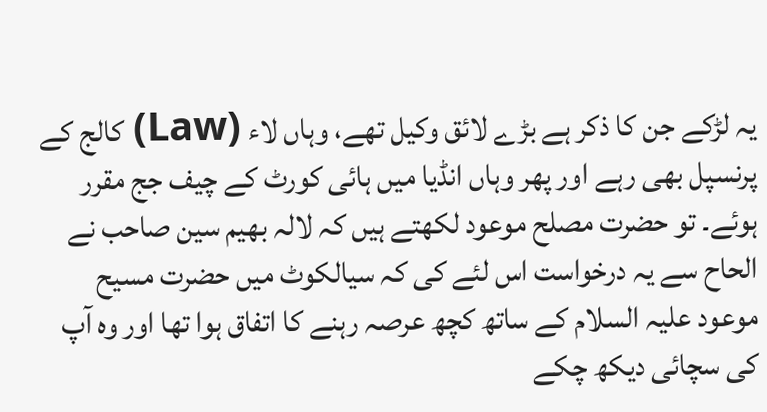یہ لڑکے جن کا ذکر ہے بڑے لائق وکیل تھے، وہاں لاء (Law) کالج کے پرنسپل بھی رہے اور پھر وہاں انڈیا میں ہائی کورٹ کے چیف جج مقرر ہوئے۔ تو حضرت مصلح موعود لکھتے ہیں کہ لالہ بھیم سین صاحب نے الحاح سے یہ درخواست اس لئے کی کہ سیالکوٹ میں حضرت مسیح موعود علیہ السلام کے ساتھ کچھ عرصہ رہنے کا اتفاق ہوا تھا اور وہ آپ کی سچائی دیکھ چکے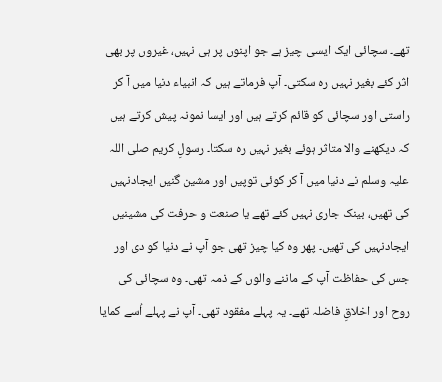تھے۔ سچائی ایک ایسی چیز ہے جو اپنوں پر ہی نہیں، غیروں پر بھی اثر کئے بغیر نہیں رہ سکتی۔ آپ فرماتے ہیں کہ انبیاء دنیا میں آ کر راستی اور سچائی کو قائم کرتے ہیں اور ایسا نمونہ پیش کرتے ہیں کہ دیکھنے والا متاثر ہوئے بغیر نہیں رہ سکتا۔ رسولِ کریم صلی اللہ علیہ وسلم نے دنیا میں آ کر کوئی توپیں اور مشین گنیں ایجادنہیں کی تھیں، بینک جاری نہیں کئے تھے یا صنعت و حرفت کی مشینیں ایجادنہیں کی تھیں۔ پھر وہ کیا چیز تھی جو آپ نے دنیا کو دی اور جس کی حفاظت آپ کے ماننے والوں کے ذمہ تھی۔ وہ سچائی کی روح اور اخلاقِ فاضلہ تھے۔ یہ پہلے مفقود تھی۔ آپ نے پہلے اُسے کمایا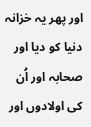اور پھر یہ خزانہ دنیا کو دیا اور صحابہ اور اُن کی اولادوں اور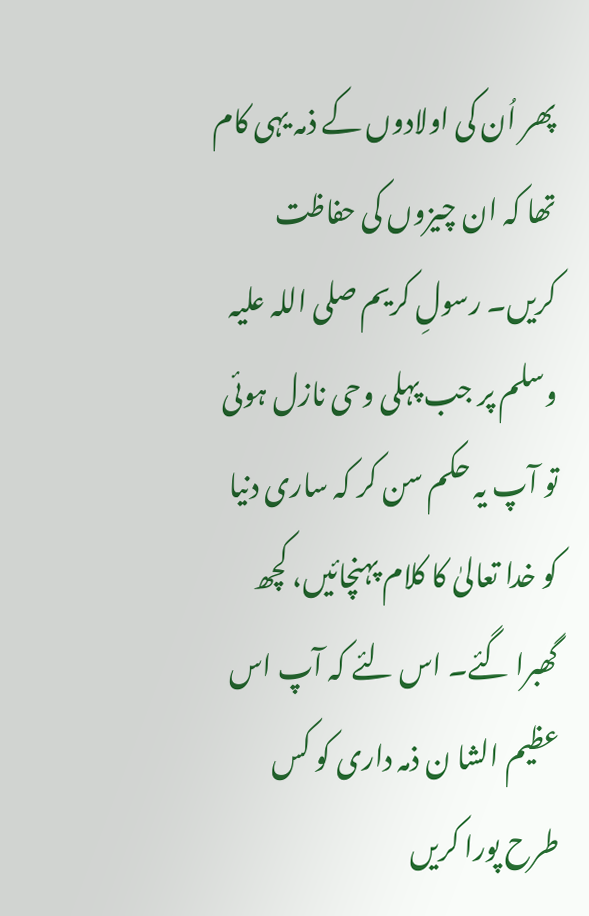پھر اُن کی اولادوں کے ذمہ یہی کام تھا کہ ان چیزوں کی حفاظت کریں۔ رسولِ کریم صلی اللہ علیہ وسلم پر جب پہلی وحی نازل ہوئی تو آپ یہ حکم سن کر کہ ساری دنیا کو خدا تعالیٰ کا کلام پہنچائیں، کچھ گھبرا گئے۔ اس لئے کہ آپ اس عظیم الشا ن ذمہ داری کو کس طرح پورا کریں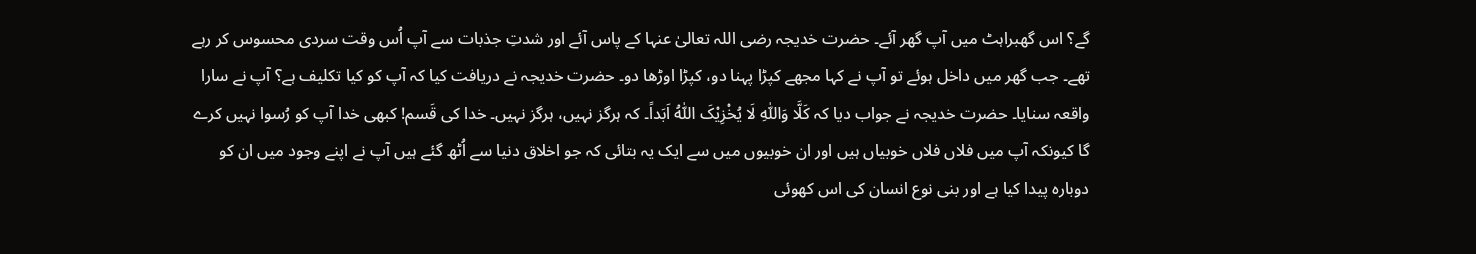گے؟ اس گھبراہٹ میں آپ گھر آئے۔ حضرت خدیجہ رضی اللہ تعالیٰ عنہا کے پاس آئے اور شدتِ جذبات سے آپ اُس وقت سردی محسوس کر رہے تھے۔ جب گھر میں داخل ہوئے تو آپ نے کہا مجھے کپڑا پہنا دو، کپڑا اوڑھا دو۔ حضرت خدیجہ نے دریافت کیا کہ آپ کو کیا تکلیف ہے؟ آپ نے سارا واقعہ سنایا۔ حضرت خدیجہ نے جواب دیا کہ کَلَّا وَاللّٰہِ لَا یُخْزِیْکَ اللّٰہُ اَبَداً۔ کہ ہرگز نہیں، ہرگز نہیں۔ خدا کی قَسم! کبھی خدا آپ کو رُسوا نہیں کرے گا کیونکہ آپ میں فلاں فلاں خوبیاں ہیں اور ان خوبیوں میں سے ایک یہ بتائی کہ جو اخلاق دنیا سے اُٹھ گئے ہیں آپ نے اپنے وجود میں ان کو دوبارہ پیدا کیا ہے اور بنی نوع انسان کی اس کھوئی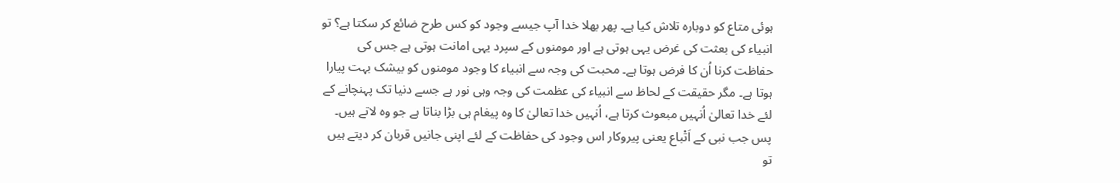ہوئی متاع کو دوبارہ تلاش کیا ہے۔ پھر بھلا خدا آپ جیسے وجود کو کس طرح ضائع کر سکتا ہے؟ تو انبیاء کی بعثت کی غرض یہی ہوتی ہے اور مومنوں کے سپرد یہی امانت ہوتی ہے جس کی حفاظت کرنا اُن کا فرض ہوتا ہے۔ محبت کی وجہ سے انبیاء کا وجود مومنوں کو بیشک بہت پیارا ہوتا ہے۔ مگر حقیقت کے لحاظ سے انبیاء کی عظمت کی وجہ وہی نور ہے جسے دنیا تک پہنچانے کے لئے خدا تعالیٰ اُنہیں مبعوث کرتا ہے، اُنہیں خدا تعالیٰ کا وہ پیغام ہی بڑا بناتا ہے جو وہ لاتے ہیں۔ پس جب نبی کے اَتْباع یعنی پیروکار اس وجود کی حفاظت کے لئے اپنی جانیں قربان کر دیتے ہیں تو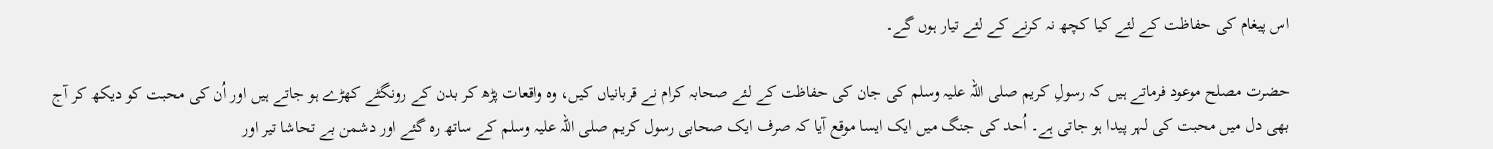اس پیغام کی حفاظت کے لئے کیا کچھ نہ کرنے کے لئے تیار ہوں گے۔

حضرت مصلح موعود فرماتے ہیں کہ رسولِ کریم صلی اللہ علیہ وسلم کی جان کی حفاظت کے لئے صحابہ کرام نے قربانیاں کیں، وہ واقعات پڑھ کر بدن کے رونگٹے کھڑے ہو جاتے ہیں اور اُن کی محبت کو دیکھ کر آج بھی دل میں محبت کی لہر پیدا ہو جاتی ہے۔ اُحد کی جنگ میں ایک ایسا موقع آیا کہ صرف ایک صحابی رسول کریم صلی اللہ علیہ وسلم کے ساتھ رہ گئے اور دشمن بے تحاشا تیر اور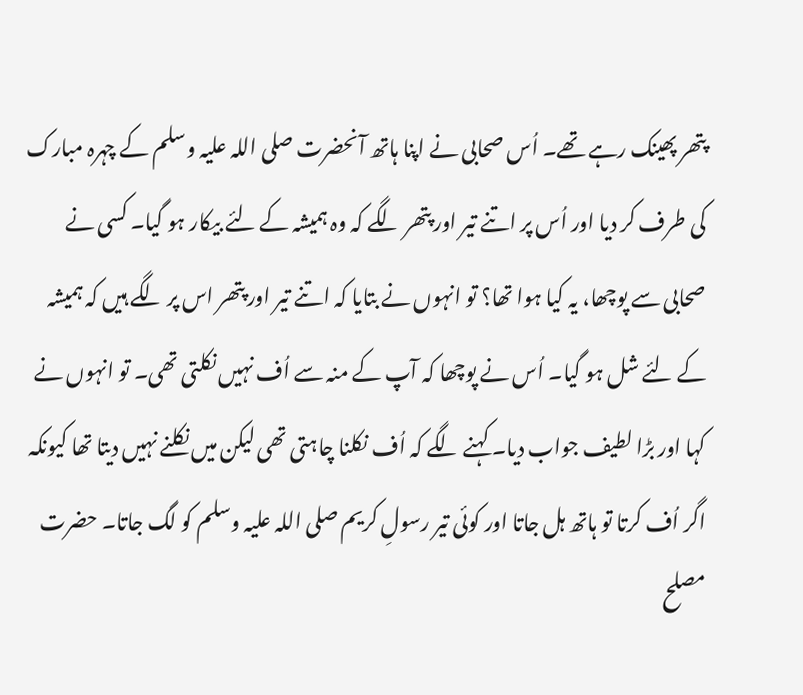پتھر پھینک رہے تھے۔ اُس صحابی نے اپنا ہاتھ آنحضرت صلی اللہ علیہ وسلم کے چہرہ مبارک کی طرف کر دیا اور اُس پر اتنے تیر اور پتھر لگے کہ وہ ہمیشہ کے لئے بیکار ہو گیا۔ کسی نے صحابی سے پوچھا، یہ کیا ہوا تھا؟ تو انہوں نے بتایا کہ اتنے تیر اور پتھر اس پر لگے ہیں کہ ہمیشہ کے لئے شل ہو گیا۔ اُس نے پوچھا کہ آپ کے منہ سے اُف نہیں نکلتی تھی۔ تو انہوں نے کہا اور بڑا لطیف جواب دیا۔ کہنے لگے کہ اُف نکلنا چاہتی تھی لیکن میں نکلنے نہیں دیتا تھا کیونکہ اگر اُف کرتا تو ہاتھ ہل جاتا اور کوئی تیر رسولِ کریم صلی اللہ علیہ وسلم کو لگ جاتا۔ حضرت مصلح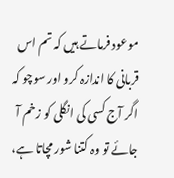موعود فرماتے ہیں کہ تم اس قربانی کا اندازہ کرو اور سوچو کہ اگر آج کسی کی انگلی کو زخم آ جائے تو وہ کتنا شور مچاتا ہے،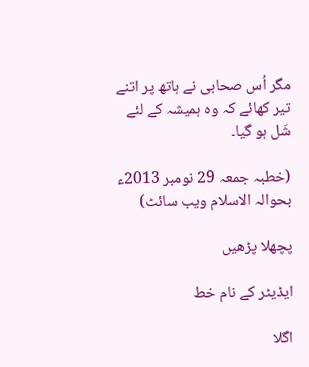مگر اُس صحابی نے ہاتھ پر اتنے تیر کھائے کہ وہ ہمیشہ کے لئے شَل ہو گیا۔

(خطبہ جمعہ 29 نومبر 2013ء بحوالہ الاسلام ویب سائٹ)

پچھلا پڑھیں

ایڈیٹر کے نام خط

اگلا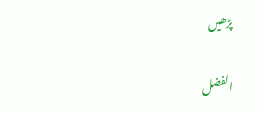پڑھیں

الفضل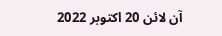آن لائن 20 اکتوبر 2022